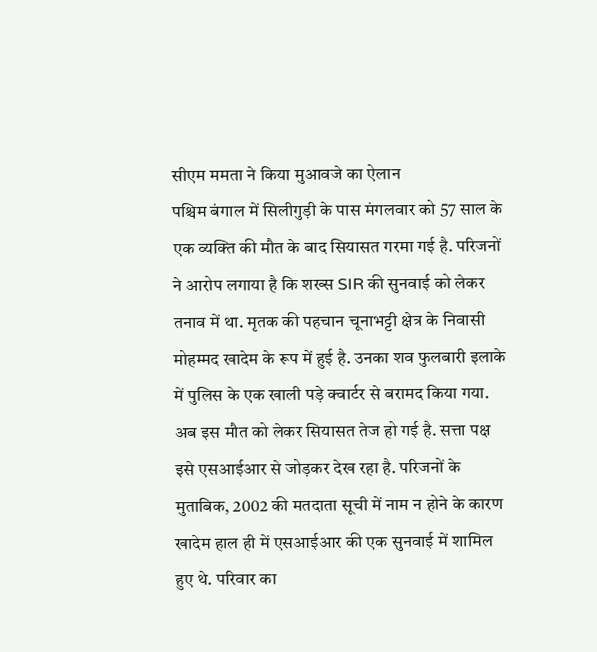सीएम ममता ने किया मुआवजे का ऐलान
पश्चिम बंगाल में सिलीगुड़ी के पास मंगलवार को 57 साल के एक व्यक्ति की मौत के बाद सियासत गरमा गई है. परिजनों ने आरोप लगाया है कि शख्स SIR की सुनवाई को लेकर तनाव में था. मृतक की पहचान चूनाभट्टी क्षेत्र के निवासी मोहम्मद खादेम के रूप में हुई है. उनका शव फुलबारी इलाके में पुलिस के एक खाली पड़े क्वार्टर से बरामद किया गया.
अब इस मौत को लेकर सियासत तेज हो गई है. सत्ता पक्ष इसे एसआईआर से जोड़कर देख रहा है. परिजनों के मुताबिक, 2002 की मतदाता सूची में नाम न होने के कारण खादेम हाल ही में एसआईआर की एक सुनवाई में शामिल हुए थे. परिवार का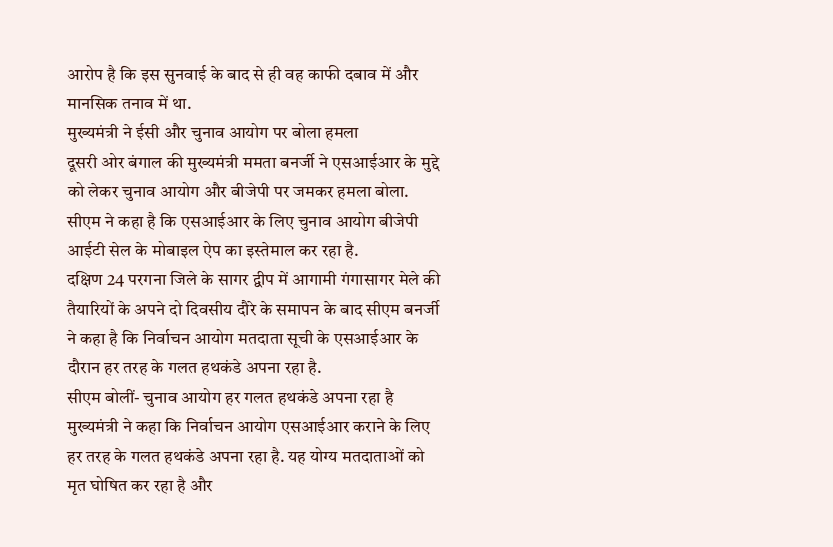आरोप है कि इस सुनवाई के बाद से ही वह काफी दबाव में और मानसिक तनाव में था.
मुख्यमंत्री ने ईसी और चुनाव आयोग पर बोला हमला
दूसरी ओर बंगाल की मुख्यमंत्री ममता बनर्जी ने एसआईआर के मुद्दे को लेकर चुनाव आयोग और बीजेपी पर जमकर हमला बोला. सीएम ने कहा है कि एसआईआर के लिए चुनाव आयोग बीजेपी आईटी सेल के मोबाइल ऐप का इस्तेमाल कर रहा है.
दक्षिण 24 परगना जिले के सागर द्वीप में आगामी गंगासागर मेले की तैयारियों के अपने दो दिवसीय दौरे के समापन के बाद सीएम बनर्जी ने कहा है कि निर्वाचन आयोग मतदाता सूची के एसआईआर के दौरान हर तरह के गलत हथकंडे अपना रहा है.
सीएम बोलीं- चुनाव आयोग हर गलत हथकंडे अपना रहा है
मुख्यमंत्री ने कहा कि निर्वाचन आयोग एसआईआर कराने के लिए हर तरह के गलत हथकंडे अपना रहा है. यह योग्य मतदाताओं को मृत घोषित कर रहा है और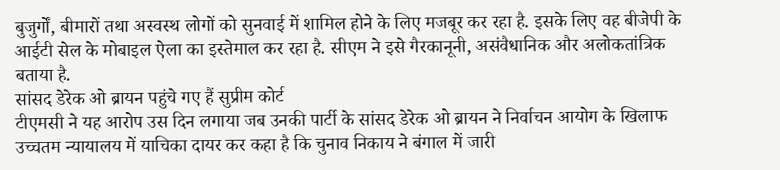बुजुर्गों, बीमारों तथा अस्वस्थ लोगों को सुनवाई में शामिल होने के लिए मजबूर कर रहा है. इसके लिए वह बीजेपी के आईटी सेल के मोबाइल ऐला का इस्तेमाल कर रहा है. सीएम ने इसे गैरकानूनी, असंवैधानिक और अलोकतांत्रिक बताया है.
सांसद डेरेक ओ ब्रायन पहुंचे गए हैं सुप्रीम कोर्ट
टीएमसी ने यह आरोप उस दिन लगाया जब उनकी पार्टी के सांसद डेरेक ओ ब्रायन ने निर्वाचन आयोग के खिलाफ उच्चतम न्यायालय में याचिका दायर कर कहा है कि चुनाव निकाय ने बंगाल में जारी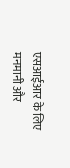एसआईआर के लिए मनमानी और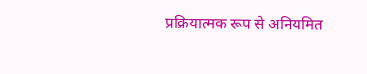प्रक्रियात्मक रूप से अनियमित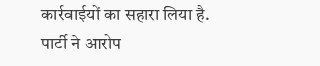कार्रवाईयों का सहारा लिया है. पार्टी ने आरोप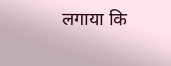लगाया कि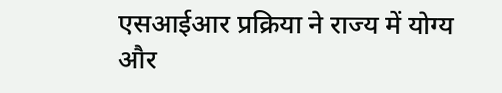एसआईआर प्रक्रिया ने राज्य में योग्य और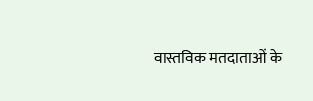वास्तविक मतदाताओं के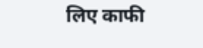लिए काफी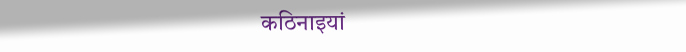कठिनाइयां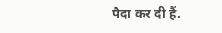पैदा कर दी हैं.